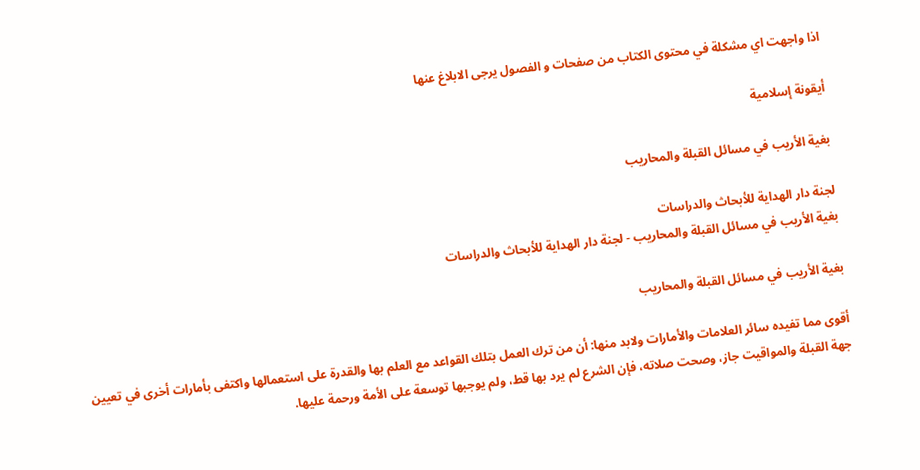اذا واجهت اي مشكلة في محتوى الكتاب من صفحات و الفصول يرجى الابلاغ عنها

أيقونة إسلامية

بغية الأريب في مسائل القبلة والمحاريب

لجنة دار الهداية للأبحاث والدراسات
بغية الأريب في مسائل القبلة والمحاريب - لجنة دار الهداية للأبحاث والدراسات

بغية الأريب في مسائل القبلة والمحاريب

أقوى مما تفيده سائر العلامات والأمارات ولابد منها: أن من ترك العمل بتلك القواعد مع العلم بها والقدرة على استعمالها واكتفى بأمارات أخرى في تعيين جهة القبلة والمواقيت جاز، وصحت صلاته، فإن الشرع لم يرد بها قط، ولم يوجبها توسعة على الأمة ورحمة عليها.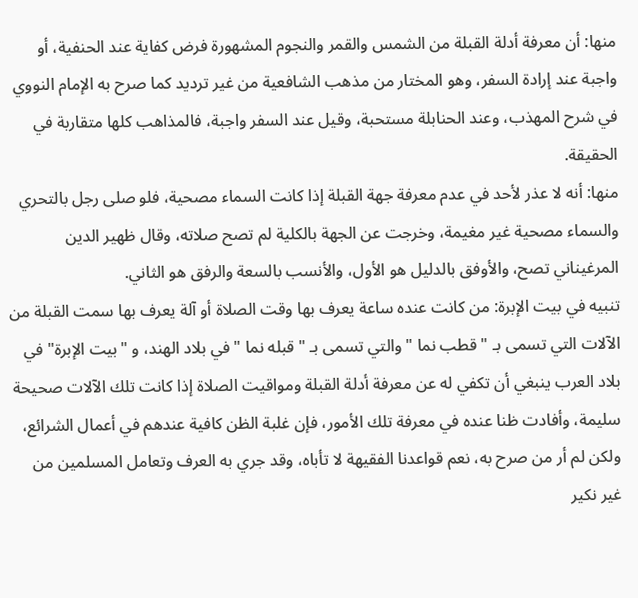منها: أن معرفة أدلة القبلة من الشمس والقمر والنجوم المشهورة فرض كفاية عند الحنفية، أو واجبة عند إرادة السفر، وهو المختار من مذهب الشافعية من غير ترديد كما صرح به الإمام النووي في شرح المهذب، وعند الحنابلة مستحبة، وقيل عند السفر واجبة، فالمذاهب كلها متقاربة في الحقيقة.
منها: أنه لا عذر لأحد في عدم معرفة جهة القبلة إذا كانت السماء مصحية، فلو صلى رجل بالتحري والسماء مصحية غير مغيمة، وخرجت عن الجهة بالكلية لم تصح صلاته، وقال ظهير الدين المرغيناني تصح، والأوفق بالدليل هو الأول، والأنسب بالسعة والرفق هو الثاني.
تنبيه في بيت الإبرة: من كانت عنده ساعة يعرف بها وقت الصلاة أو آلة يعرف بها سمت القبلة من الآلات التي تسمى بـ " قطب نما " والتي تسمى بـ " قبله نما " في بلاد الهند، و "بيت الإبرة" في بلاد العرب ينبغي أن تكفي له عن معرفة أدلة القبلة ومواقيت الصلاة إذا كانت تلك الآلات صحيحة سليمة، وأفادت ظنا عنده في معرفة تلك الأمور، فإن غلبة الظن كافية عندهم في أعمال الشرائع، ولكن لم أر من صرح به، نعم قواعدنا الفقيهة لا تأباه، وقد جري به العرف وتعامل المسلمين من غير نكير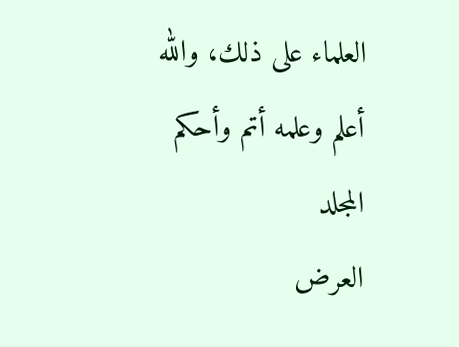العلماء على ذلك، والله أعلم وعلمه أتم وأحكم
المجلد
العرض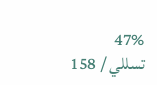47%
تسللي / 158